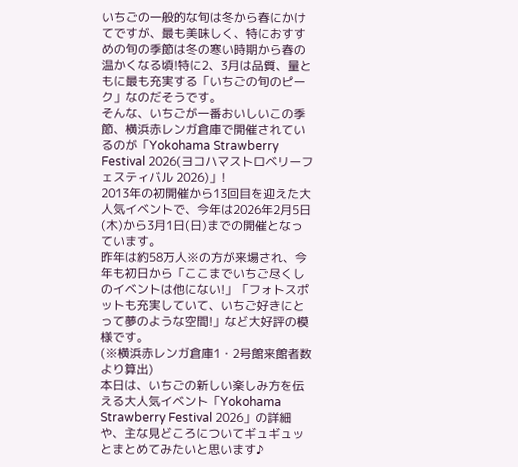いちごの一般的な旬は冬から春にかけてですが、最も美味しく、特におすすめの旬の季節は冬の寒い時期から春の温かくなる頃!特に2、3月は品質、量ともに最も充実する「いちごの旬のピーク」なのだそうです。
そんな、いちごが一番おいしいこの季節、横浜赤レンガ倉庫で開催されているのが「Yokohama Strawberry Festival 2026(ヨコハマストロベリーフェスティバル 2026)」!
2013年の初開催から13回目を迎えた大人気イベントで、今年は2026年2月5日(木)から3月1日(日)までの開催となっています。
昨年は約58万人※の方が来場され、今年も初日から「ここまでいちご尽くしのイベントは他にない!」「フォトスポットも充実していて、いちご好きにとって夢のような空間!」など大好評の模様です。
(※横浜赤レンガ倉庫1・2号館来館者数より算出)
本日は、いちごの新しい楽しみ方を伝える大人気イベント「Yokohama Strawberry Festival 2026」の詳細や、主な見どころについてギュギュッとまとめてみたいと思います♪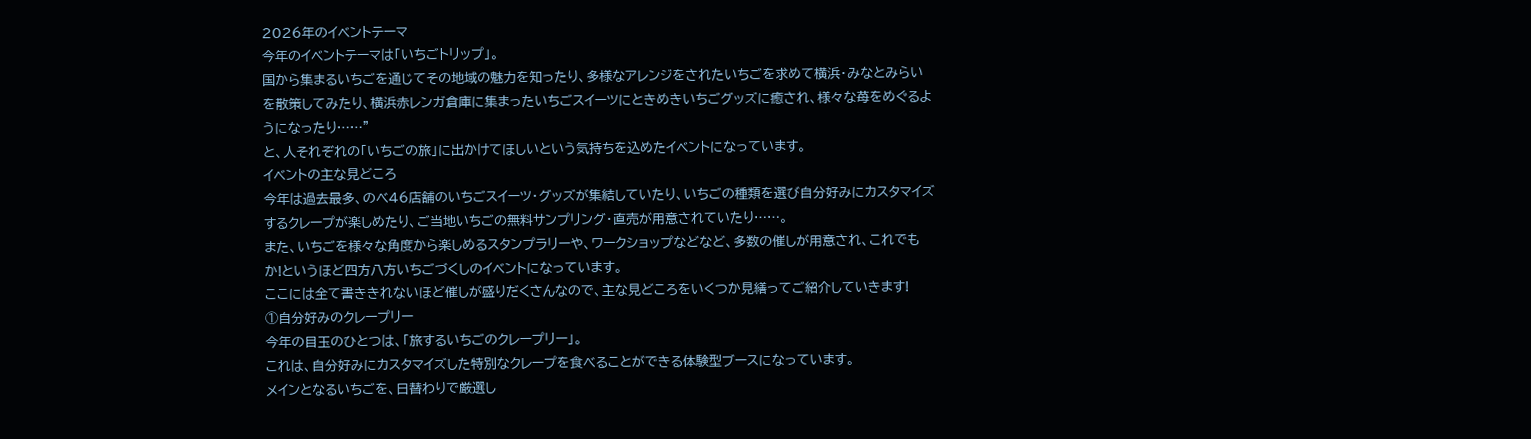2026年のイベントテーマ
今年のイベントテーマは「いちごトリップ」。
国から集まるいちごを通じてその地域の魅力を知ったり、多様なアレンジをされたいちごを求めて横浜・みなとみらいを散策してみたり、横浜赤レンガ倉庫に集まったいちごスイーツにときめきいちごグッズに癒され、様々な苺をめぐるようになったり……”
と、人それぞれの「いちごの旅」に出かけてほしいという気持ちを込めたイベントになっています。
イベントの主な見どころ
今年は過去最多、のべ46店舗のいちごスイーツ・グッズが集結していたり、いちごの種類を選び自分好みにカスタマイズするクレープが楽しめたり、ご当地いちごの無料サンプリング・直売が用意されていたり……。
また、いちごを様々な角度から楽しめるスタンプラリーや、ワークショップなどなど、多数の催しが用意され、これでもか!というほど四方八方いちごづくしのイベントになっています。
ここには全て書ききれないほど催しが盛りだくさんなので、主な見どころをいくつか見繕ってご紹介していきます!
①自分好みのクレープリー
今年の目玉のひとつは、「旅するいちごのクレープリー」。
これは、自分好みにカスタマイズした特別なクレープを食べることができる体験型ブースになっています。
メインとなるいちごを、日替わりで厳選し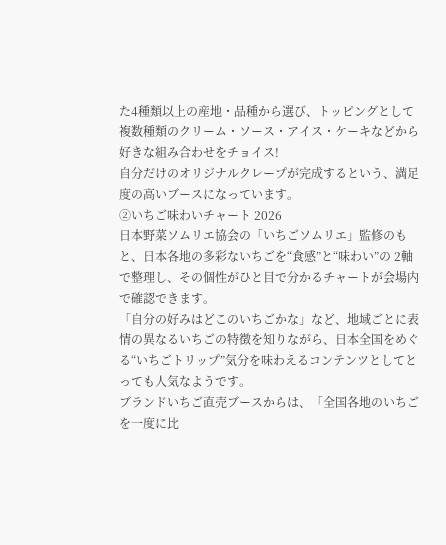た4種類以上の産地・品種から選び、トッピングとして複数種類のクリーム・ソース・アイス・ケーキなどから好きな組み合わせをチョイス!
自分だけのオリジナルクレープが完成するという、満足度の高いブースになっています。
②いちご味わいチャート 2026
日本野菜ソムリエ協会の「いちごソムリエ」監修のもと、日本各地の多彩ないちごを“食感”と“味わい”の 2軸で整理し、その個性がひと目で分かるチャートが会場内で確認できます。
「自分の好みはどこのいちごかな」など、地域ごとに表情の異なるいちごの特徴を知りながら、日本全国をめぐる“いちごトリップ”気分を味わえるコンテンツとしてとっても人気なようです。
ブランドいちご直売ブースからは、「全国各地のいちごを一度に比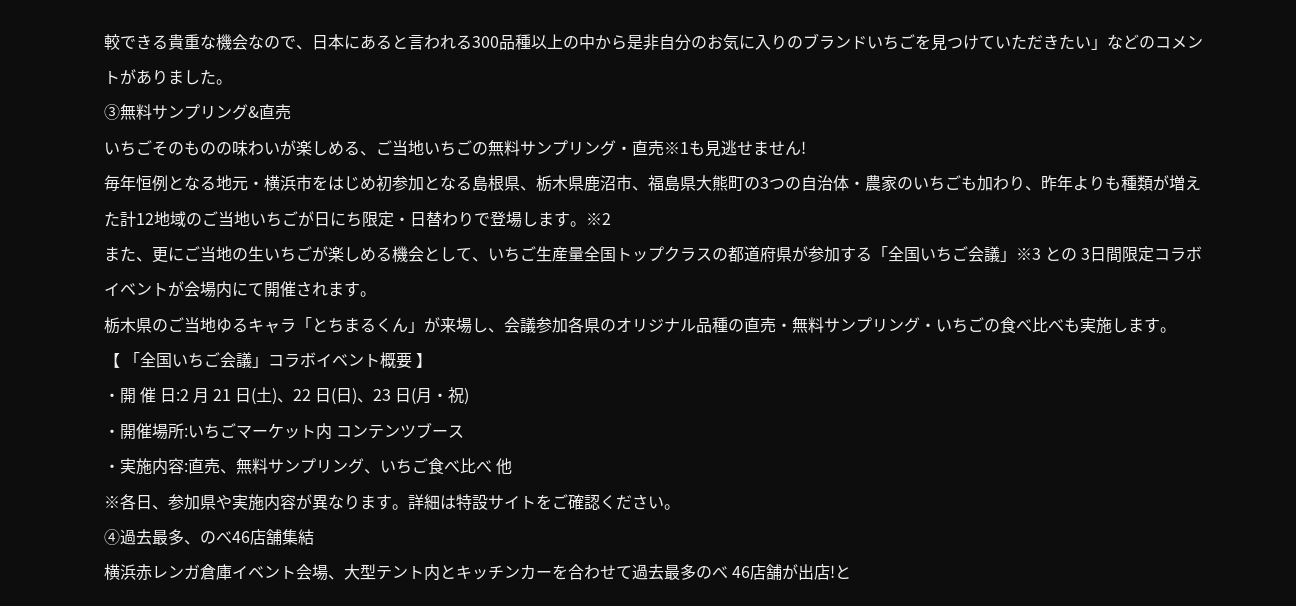較できる貴重な機会なので、日本にあると言われる300品種以上の中から是非自分のお気に入りのブランドいちごを見つけていただきたい」などのコメントがありました。
③無料サンプリング&直売
いちごそのものの味わいが楽しめる、ご当地いちごの無料サンプリング・直売※1も見逃せません!
毎年恒例となる地元・横浜市をはじめ初参加となる島根県、栃木県鹿沼市、福島県大熊町の3つの自治体・農家のいちごも加わり、昨年よりも種類が増えた計12地域のご当地いちごが日にち限定・日替わりで登場します。※2
また、更にご当地の生いちごが楽しめる機会として、いちご生産量全国トップクラスの都道府県が参加する「全国いちご会議」※3 との 3日間限定コラボイベントが会場内にて開催されます。
栃木県のご当地ゆるキャラ「とちまるくん」が来場し、会議参加各県のオリジナル品種の直売・無料サンプリング・いちごの食べ比べも実施します。
【 「全国いちご会議」コラボイベント概要 】
・開 催 日:2 月 21 日(土)、22 日(日)、23 日(月・祝)
・開催場所:いちごマーケット内 コンテンツブース
・実施内容:直売、無料サンプリング、いちご食べ比べ 他
※各日、参加県や実施内容が異なります。詳細は特設サイトをご確認ください。
④過去最多、のべ46店舗集結
横浜赤レンガ倉庫イベント会場、大型テント内とキッチンカーを合わせて過去最多のべ 46店舗が出店!と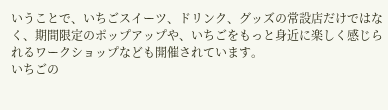いうことで、いちごスイーツ、ドリンク、グッズの常設店だけではなく、期間限定のポップアップや、いちごをもっと身近に楽しく感じられるワークショップなども開催されています。
いちごの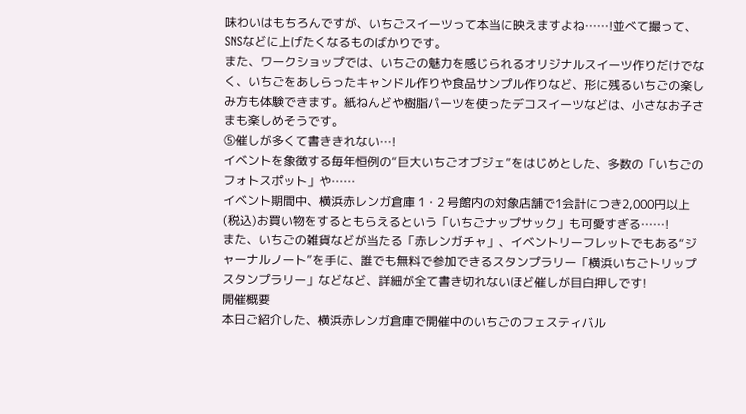味わいはもちろんですが、いちごスイーツって本当に映えますよね……!並べて撮って、SNSなどに上げたくなるものばかりです。
また、ワークショップでは、いちごの魅力を感じられるオリジナルスイーツ作りだけでなく、いちごをあしらったキャンドル作りや食品サンプル作りなど、形に残るいちごの楽しみ方も体験できます。紙ねんどや樹脂パーツを使ったデコスイーツなどは、小さなお子さまも楽しめそうです。
⑤催しが多くて書ききれない…!
イベントを象徴する毎年恒例の“巨大いちごオブジェ”をはじめとした、多数の「いちごのフォトスポット」や……
イベント期間中、横浜赤レンガ倉庫 1・2 号館内の対象店舗で1会計につき2,000円以上(税込)お買い物をするともらえるという「いちごナップサック」も可愛すぎる……!
また、いちごの雑貨などが当たる「赤レンガチャ」、イベントリーフレットでもある“ジャーナルノート”を手に、誰でも無料で参加できるスタンプラリー「横浜いちごトリップスタンプラリー」などなど、詳細が全て書き切れないほど催しが目白押しです!
開催概要
本日ご紹介した、横浜赤レンガ倉庫で開催中のいちごのフェスティバル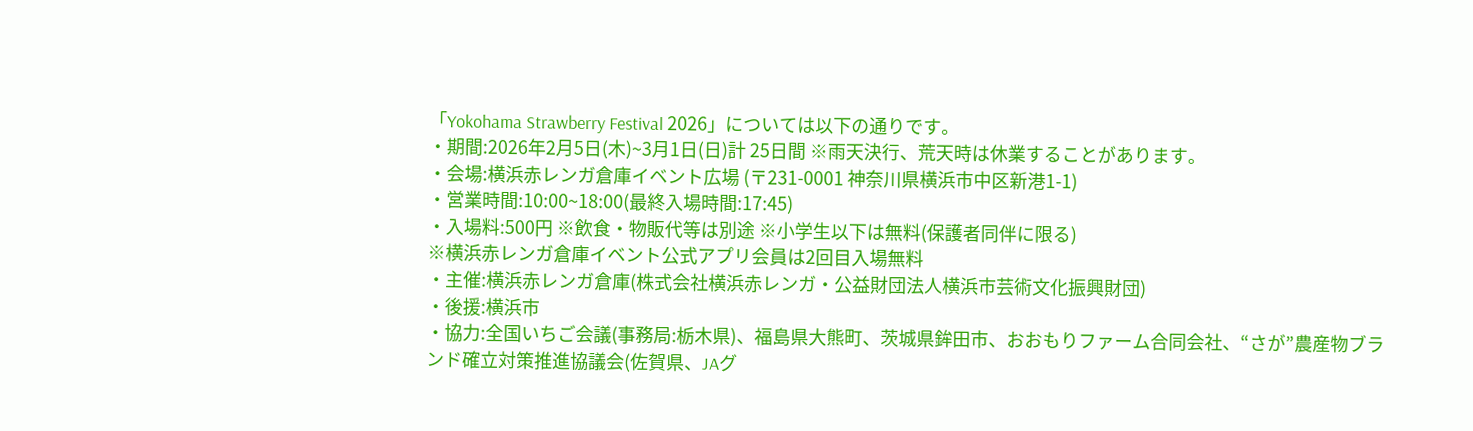「Yokohama Strawberry Festival 2026」については以下の通りです。
・期間:2026年2月5日(木)~3月1日(日)計 25日間 ※雨天決行、荒天時は休業することがあります。
・会場:横浜赤レンガ倉庫イベント広場 (〒231-0001 神奈川県横浜市中区新港1-1)
・営業時間:10:00~18:00(最終入場時間:17:45)
・入場料:500円 ※飲食・物販代等は別途 ※小学生以下は無料(保護者同伴に限る)
※横浜赤レンガ倉庫イベント公式アプリ会員は2回目入場無料
・主催:横浜赤レンガ倉庫(株式会社横浜赤レンガ・公益財団法人横浜市芸術文化振興財団)
・後援:横浜市
・協力:全国いちご会議(事務局:栃木県)、福島県大熊町、茨城県鉾田市、おおもりファーム合同会社、“さが”農産物ブランド確立対策推進協議会(佐賀県、JAグ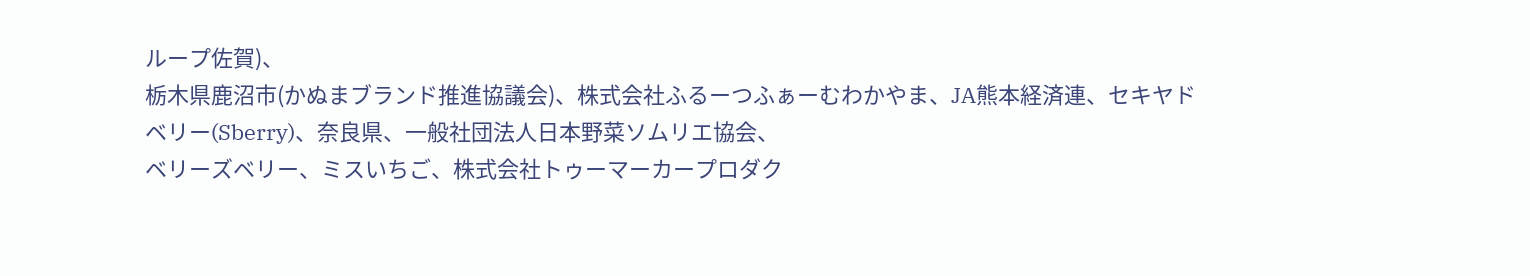ループ佐賀)、
栃木県鹿沼市(かぬまブランド推進協議会)、株式会社ふるーつふぁーむわかやま、JA熊本経済連、セキヤドベリー(Sberry)、奈良県、一般社団法人日本野菜ソムリエ協会、
ベリーズベリー、ミスいちご、株式会社トゥーマーカープロダク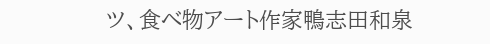ツ、食べ物アート作家鴨志田和泉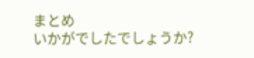まとめ
いかがでしたでしょうか?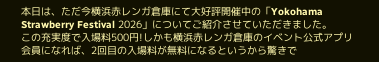本日は、ただ今横浜赤レンガ倉庫にて大好評開催中の「Yokohama Strawberry Festival 2026」についてご紹介させていただきました。
この充実度で入場料500円!しかも横浜赤レンガ倉庫のイベント公式アプリ会員になれば、2回目の入場料が無料になるというから驚きで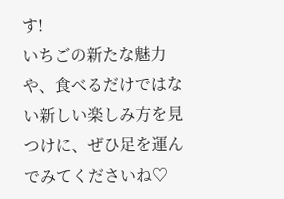す!
いちごの新たな魅力や、食べるだけではない新しい楽しみ方を見つけに、ぜひ足を運んでみてくださいね♡